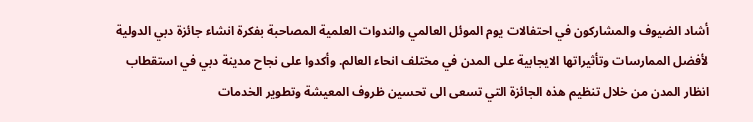أشاد الضيوف والمشاركون في احتفالات يوم الموئل العالمي والندوات العلمية المصاحبة بفكرة انشاء جائزة دبي الدولية لأفضل الممارسات وتأثيراتها الايجابية على المدن في مختلف انحاء العالم. وأكدوا على نجاح مدينة دبي في استقطاب انظار المدن من خلال تنظيم هذه الجائزة التي تسعى الى تحسين ظروف المعيشة وتطوير الخدمات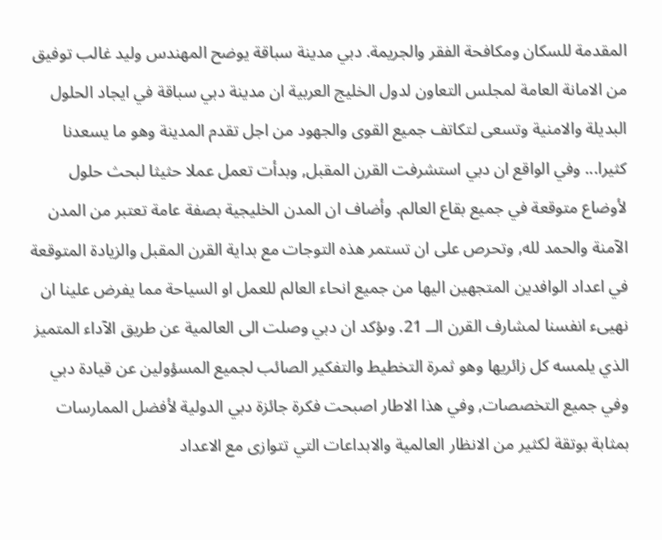المقدمة للسكان ومكافحة الفقر والجريمة. دبي مدينة سباقة يوضح المهندس وليد غالب توفيق من الامانة العامة لمجلس التعاون لدول الخليج العربية ان مدينة دبي سباقة في ايجاد الحلول البديلة والامنية وتسعى لتكاتف جميع القوى والجهود من اجل تقدم المدينة وهو ما يسعدنا كثيرا... وفي الواقع ان دبي استشرفت القرن المقبل, وبدأت تعمل عملا حثيثا لبحث حلول لأوضاع متوقعة في جميع بقاع العالم. وأضاف ان المدن الخليجية بصفة عامة تعتبر من المدن الآمنة والحمد لله, وتحرص على ان تستمر هذه التوجات مع بداية القرن المقبل والزيادة المتوقعة في اعداد الوافدين المتجهين اليها من جميع انحاء العالم للعمل او السياحة مما يفرض علينا ان نهيىء انفسنا لمشارف القرن الــ 21. وىؤكد ان دبي وصلت الى العالمية عن طريق الآداء المتميز الذي يلمسه كل زائريها وهو ثمرة التخطيط والتفكير الصائب لجميع المسؤولين عن قيادة دبي وفي جميع التخصصات, وفي هذا الاطار اصبحت فكرة جائزة دبي الدولية لأفضل الممارسات بمثابة بوتقة لكثير من الانظار العالمية والابداعات التي تتوازى مع الاعداد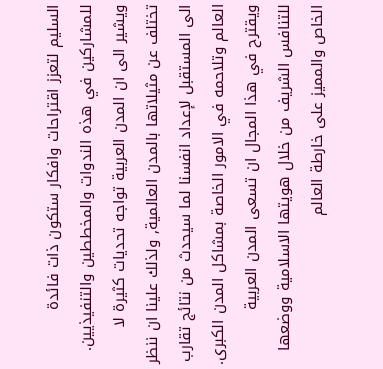السليم لتعزز اقتراحات وافكار ستكون ذات فائدة للمشاركين في هذه الندوات والمخططين والتنفيذيين. ويشير الى ان المدن العربية تواجه تحديات كثيرة لا تختلف عن مثيلاتها بالمدن العالمية, ولذلك علينا ان ننظر الى المستقبل لإعداد انفسنا لما سيحدث من نتائج تقارب العالم وتلاحمه في الامور الخاصة بمشاكل المدن الكبرى. ويقترح في هذا المجال ان تسعى المدن العربية للتنافس الشريف من خلال هويتها الاسلامية ووضعها الخاص والمميز على خارطة العالم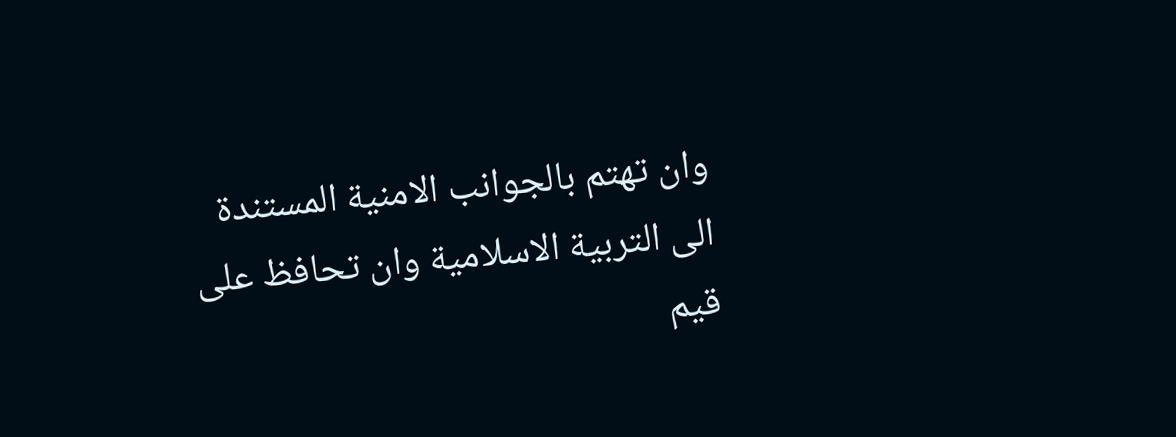وان تهتم بالجوانب الامنية المستندة الى التربية الاسلامية وان تحافظ على قيم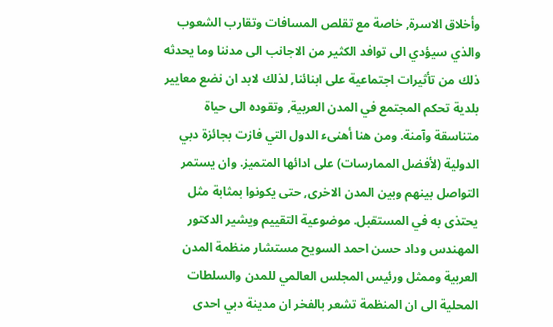وأخلاق الاسرة, خاصة مع تقلص المسافات وتقارب الشعوب والذي سيؤدي الى توافد الكثير من الاجانب الى مدننا وما يحدثه ذلك من تأثيرات اجتماعية على ابنائنا, لذلك لابد ان نضع معايير بلدية تحكم المجتمع في المدن العربية, وتقوده الى حياة متناسقة وآمنة. ومن هنا أهنىء الدول التي فازت بجائزة دبي الدولية (لأفضل الممارسات) على ادائها المتميز. وان يستمر التواصل بينهم وبين المدن الاخرى, حتى يكونوا بمثابة مثل يحتذى به في المستقبل. موضوعية التقييم ويشير الدكتور المهندس وداد حسن احمد السويح مستشار منظمة المدن العربية وممثل ورئيس المجلس العالمي للمدن والسلطات المحلية الى ان المنظمة تشعر بالفخر ان مدينة دبي احدى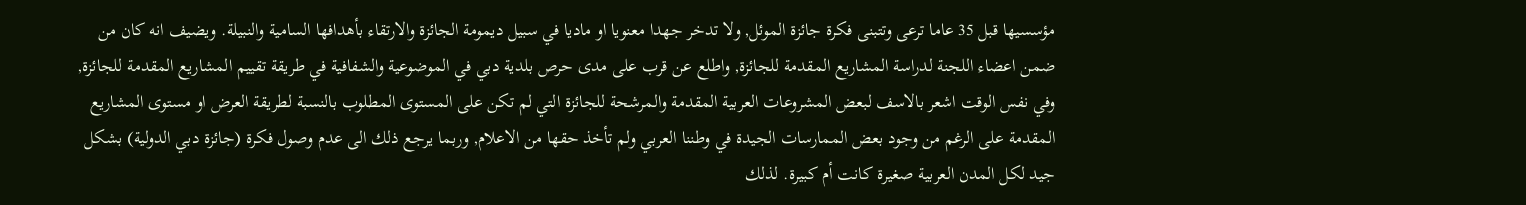مؤسسيها قبل 35 عاما ترعى وتتبنى فكرة جائزة الموئل, ولا تدخر جهدا معنويا او ماديا في سبيل ديمومة الجائزة والارتقاء بأهدافها السامية والنبيلة. ويضيف انه كان من ضمن اعضاء اللجنة لدراسة المشاريع المقدمة للجائزة, واطلع عن قرب على مدى حرص بلدية دبي في الموضوعية والشفافية في طريقة تقييم المشاريع المقدمة للجائزة, وفي نفس الوقت اشعر بالاسف لبعض المشروعات العربية المقدمة والمرشحة للجائزة التي لم تكن على المستوى المطلوب بالنسبة لطريقة العرض او مستوى المشاريع المقدمة على الرغم من وجود بعض الممارسات الجيدة في وطننا العربي ولم تأخذ حقها من الاعلام, وربما يرجع ذلك الى عدم وصول فكرة (جائزة دبي الدولية) بشكل جيد لكل المدن العربية صغيرة كانت أم كبيرة. لذلك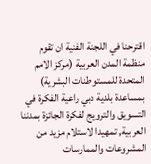اقترحنا في اللجنة الفنية ان تقوم منظمة المدن العربية (مركز الامم المتحدة للمستوطنات البشرية) بمساعدة بلدية دبي راعية الفكرة في التسويق والترويج لفكرة الجائزة بمدننا العربية, تمهيدا لاستلام مزيد من المشروعات والممارسات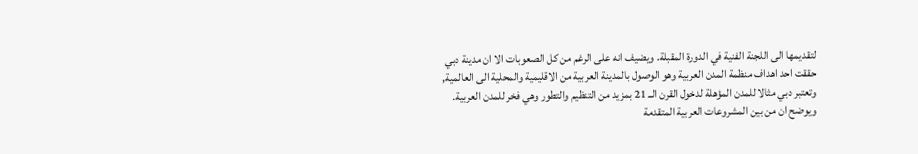لتقديمها الى اللجنة الفنية في الدورة المقبلة. ويضيف انه على الرغم من كل الصعوبات الا ان مدينة دبي حققت احد اهداف منظمة المدن العربية وهو الوصول بالمدينة العربية من الاقليمية والمحلية الى العالمية, وتعتبر دبي مثالا للمدن المؤهلة لدخول القرن الــ 21 بمزيد من التنظيم والتطور وهي فخر للمدن العربية. ويوضح ان من بين المشروعات العربية المتقدمة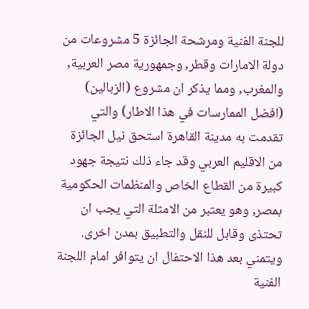للجنة الفنية ومرشحة الجائزة 5 مشروعات من دولة الامارات وقطر, وجمهورية مصر العربية, والمغرب, ومما يذكر ان مشروع (الزبالين) (افضل الممارسات في هذا الاطار) والتي تقدمت به مدينة القاهرة استحق نيل الجائزة من الاقليم العربي وقد جاء ذلك نتيجة جهود كبيرة من القطاع الخاص والمنظمات الحكومية بمصر, وهو يعتبر من الامثلة التي يجب ان تحتذى وقابل للنقل والتطبيق بمدن اخرى. ويتمني بعد هذا الاحتفال ان يتوافر امام اللجنة الفنية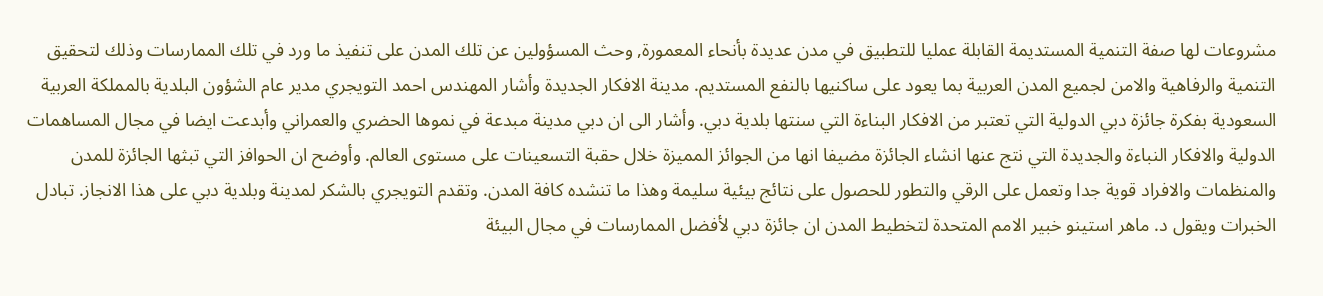مشروعات لها صفة التنمية المستديمة القابلة عمليا للتطبيق في مدن عديدة بأنحاء المعمورة, وحث المسؤولين عن تلك المدن على تنفيذ ما ورد في تلك الممارسات وذلك لتحقيق التنمية والرفاهية والامن لجميع المدن العربية بما يعود على ساكنيها بالنفع المستديم. مدينة الافكار الجديدة وأشار المهندس احمد التويجري مدير عام الشؤون البلدية بالمملكة العربية السعودية بفكرة جائزة دبي الدولية التي تعتبر من الافكار البناءة التي سنتها بلدية دبي. وأشار الى ان دبي مدينة مبدعة في نموها الحضري والعمراني وأبدعت ايضا في مجال المساهمات الدولية والافكار النباءة والجديدة التي نتج عنها انشاء الجائزة مضيفا انها من الجوائز المميزة خلال حقبة التسعينات على مستوى العالم. وأوضح ان الحوافز التي تبثها الجائزة للمدن والمنظمات والافراد قوية جدا وتعمل على الرقي والتطور للحصول على نتائج بيئية سليمة وهذا ما تنشده كافة المدن. وتقدم التويجري بالشكر لمدينة وبلدية دبي على هذا الانجاز. تبادل الخبرات ويقول د. ماهر استينو خبير الامم المتحدة لتخطيط المدن ان جائزة دبي لأفضل الممارسات في مجال البيئة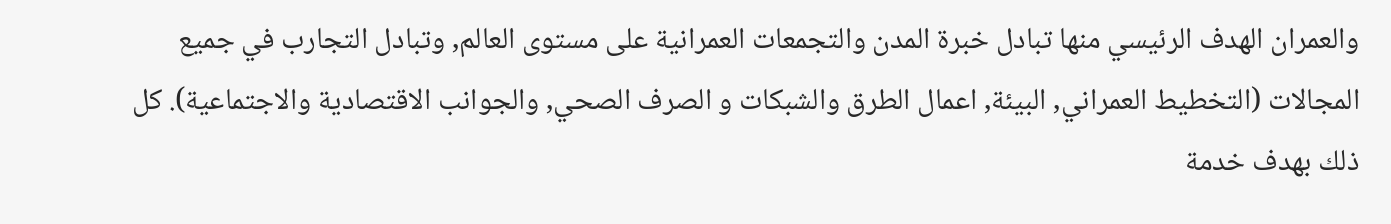والعمران الهدف الرئيسي منها تبادل خبرة المدن والتجمعات العمرانية على مستوى العالم, وتبادل التجارب في جميع المجالات (التخطيط العمراني, البيئة, اعمال الطرق والشبكات و الصرف الصحي, والجوانب الاقتصادية والاجتماعية). كل ذلك بهدف خدمة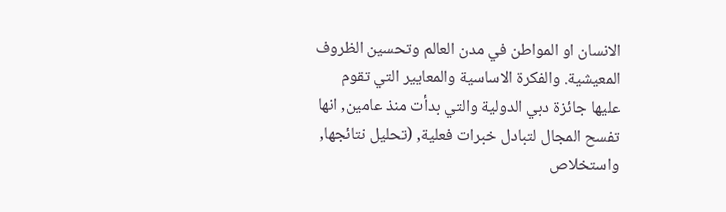الانسان او المواطن في مدن العالم وتحسين الظروف المعيشية. والفكرة الاساسية والمعايير التي تقوم عليها جائزة دبي الدولية والتي بدأت منذ عامين, انها تفسح المجال لتبادل خبرات فعلية, (تحليل نتائجها, واستخلاص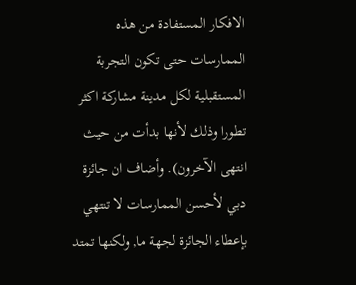الافكار المستفادة من هذه الممارسات حتى تكون التجربة المستقبلية لكل مدينة مشاركة اكثر تطورا وذلك لأنها بدأت من حيث انتهى الآخرون). وأضاف ان جائزة دبي لأحسن الممارسات لا تنتهي بإعطاء الجائزة لجهة ما, ولكنها تمتد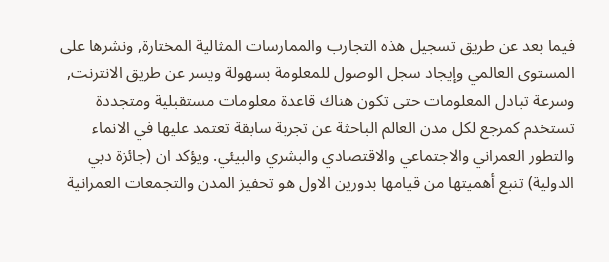فيما بعد عن طريق تسجيل هذه التجارب والممارسات المثالية المختارة, ونشرها على المستوى العالمي وإيجاد سجل الوصول للمعلومة بسهولة ويسر عن طريق الانترنت, وسرعة تبادل المعلومات حتى تكون هناك قاعدة معلومات مستقبلية ومتجددة تستخدم كمرجع لكل مدن العالم الباحثة عن تجربة سابقة تعتمد عليها في الانماء والتطور العمراني والاجتماعي والاقتصادي والبشري والبيئي. ويؤكد ان (جائزة دبي الدولية) تنبع أهميتها من قيامها بدورين الاول هو تحفيز المدن والتجمعات العمرانية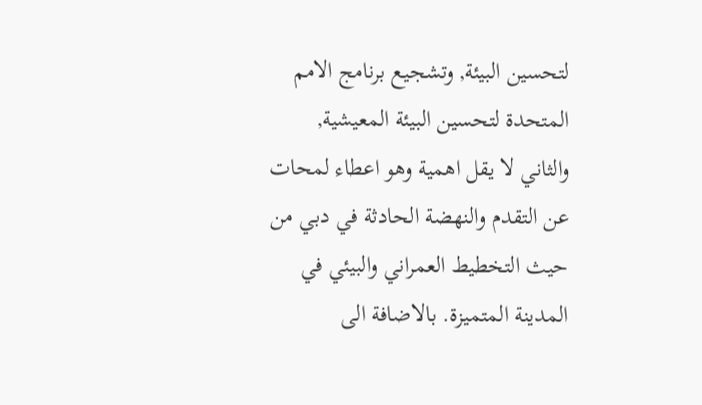لتحسين البيئة, وتشجيع برنامج الامم المتحدة لتحسين البيئة المعيشية, والثاني لا يقل اهمية وهو اعطاء لمحات عن التقدم والنهضة الحادثة في دبي من حيث التخطيط العمراني والبيئي في المدينة المتميزة. بالاضافة الى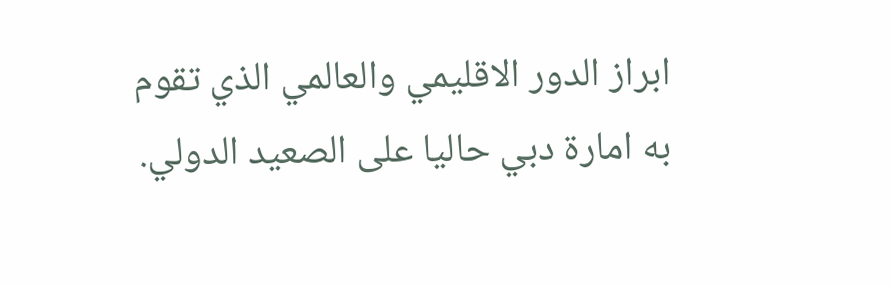ابراز الدور الاقليمي والعالمي الذي تقوم به امارة دبي حاليا على الصعيد الدولي.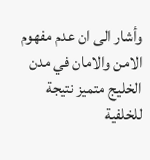وأشار الى ان عدم مفهوم الامن والامان في مدن الخليج متميز نتيجة للخلفية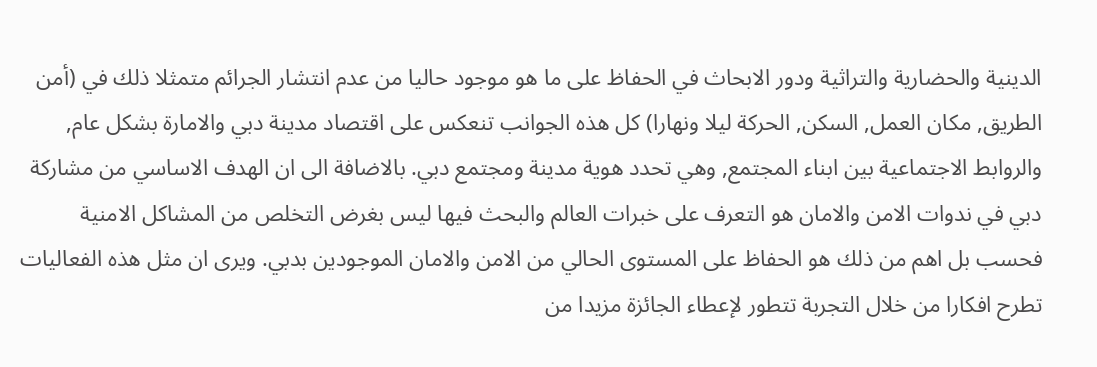الدينية والحضارية والتراثية ودور الابحاث في الحفاظ على ما هو موجود حاليا من عدم انتشار الجرائم متمثلا ذلك في (أمن الطريق, مكان العمل, السكن, الحركة ليلا ونهارا) كل هذه الجوانب تنعكس على اقتصاد مدينة دبي والامارة بشكل عام, والروابط الاجتماعية بين ابناء المجتمع, وهي تحدد هوية مدينة ومجتمع دبي. بالاضافة الى ان الهدف الاساسي من مشاركة دبي في ندوات الامن والامان هو التعرف على خبرات العالم والبحث فيها ليس بغرض التخلص من المشاكل الامنية فحسب بل اهم من ذلك هو الحفاظ على المستوى الحالي من الامن والامان الموجودين بدبي. ويرى ان مثل هذه الفعاليات تطرح افكارا من خلال التجربة تتطور لإعطاء الجائزة مزيدا من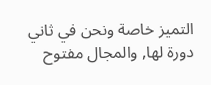التميز خاصة ونحن في ثاني دورة لها, والمجال مفتوح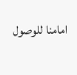امامنا للوصول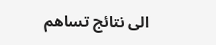الى نتائج تساهم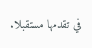في تقدمها مستقبلا.